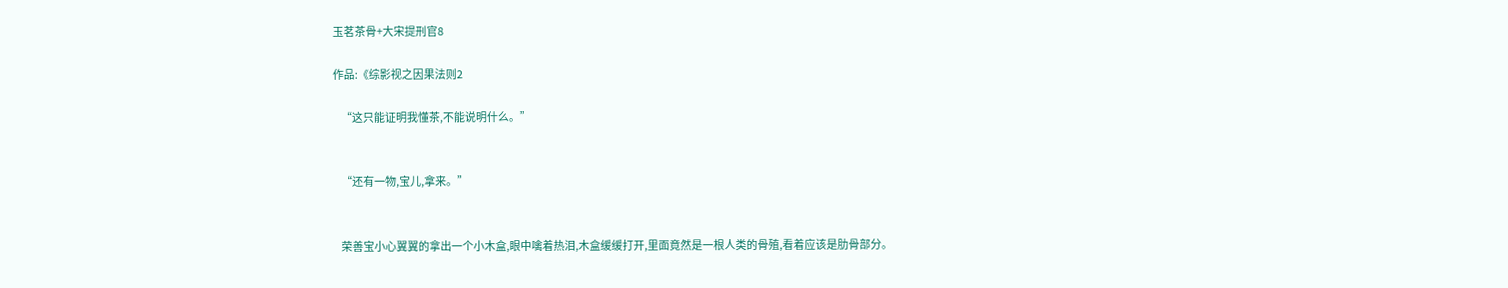玉茗茶骨+大宋提刑官8

作品:《综影视之因果法则2

    “这只能证明我懂茶,不能说明什么。”


    “还有一物,宝儿,拿来。”


    荣善宝小心翼翼的拿出一个小木盒,眼中噙着热泪,木盒缓缓打开,里面竟然是一根人类的骨殖,看着应该是肋骨部分。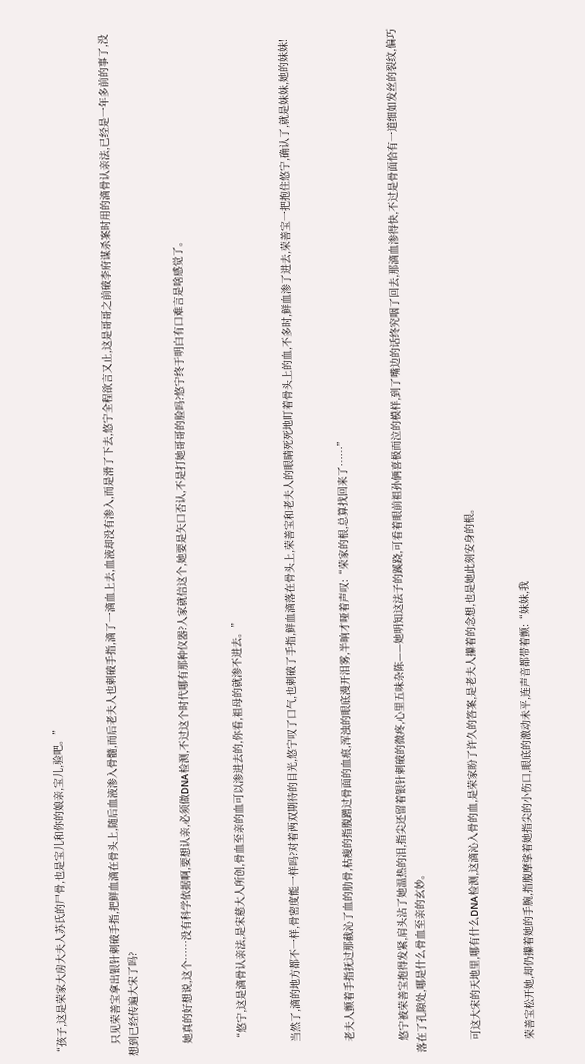“孩子,这是荣家大房大夫人苏氏的尸骨,也是宝儿和你的娘亲,宝儿,验吧。”


    只见荣善宝拿出银针刺破手指,把鲜血滴在骨头上,随后血液渗入骨髓,而后老夫人也刺破手指,滴了一滴血上去,血液却没有渗入,而是滑了下去,悠宁全程欲言又止,这是哥哥之前破李府谋杀案时用的滴骨认亲法,已经是一年多前的事了,没想到已经传遍大宋了吗?


    她真的好想说,这个……没有科学依据啊,要想认亲,必须做DNA检测,不过这个时代哪有那种仪器?人家就信这个,她要是矢口否认,不是打她哥哥的脸吗?悠宁终于明白有口难言是啥感觉了。


    “悠宁,这是滴骨认亲法,是宋慈大人所创,骨血至亲的血可以渗进去的,你看,祖母的就渗不进去。”


    当然了,滴的地方都不一样,骨密度能一样吗?对着两双期待的目光,悠宁叹了口气,也刺破了手指,鲜血滴落在骨头上,荣善宝和老夫人的眼睛死死地盯着骨头上的血,不多时,鲜血渗了进去,荣善宝一把抱住悠宁,确认了,就是妹妹,她的妹妹!


    老夫人颤着手指抚过那截沁了血的肋骨,枯瘦的指腹蹭过骨面的血痕,浑浊的眼底漫开泪雾,半晌才哑着声叹:“荣家的根,总算找回来了……”


    悠宁被荣善宝抱得发紧,肩头沾了她温热的泪,指尖还留着银针刺破的微疼,心里五味杂陈——她明知这法子的蹊跷,可看着眼前祖孙俩喜极而泣的模样,到了嘴边的话终究咽了回去,那滴血渗得快,不过是骨面恰有一道细如发丝的裂纹,偏巧落在了孔隙处,哪是什么骨血至亲的玄妙。


    可这大宋的天地里,哪有什么DNA检测,这滴沁入骨的血,是荣家盼了许久的答案,是老夫人攥着的念想,也是她此刻安身的根。


    荣善宝松开她,却仍攥着她的手腕,指腹摩挲着她指尖的小伤口,眼底的激动未平,连声音都带着颤:“妹妹,我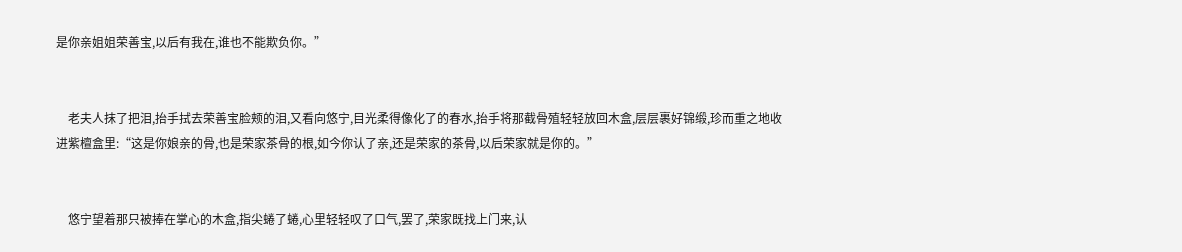是你亲姐姐荣善宝,以后有我在,谁也不能欺负你。”


    老夫人抹了把泪,抬手拭去荣善宝脸颊的泪,又看向悠宁,目光柔得像化了的春水,抬手将那截骨殖轻轻放回木盒,层层裹好锦缎,珍而重之地收进紫檀盒里:“这是你娘亲的骨,也是荣家茶骨的根,如今你认了亲,还是荣家的茶骨,以后荣家就是你的。”


    悠宁望着那只被捧在掌心的木盒,指尖蜷了蜷,心里轻轻叹了口气,罢了,荣家既找上门来,认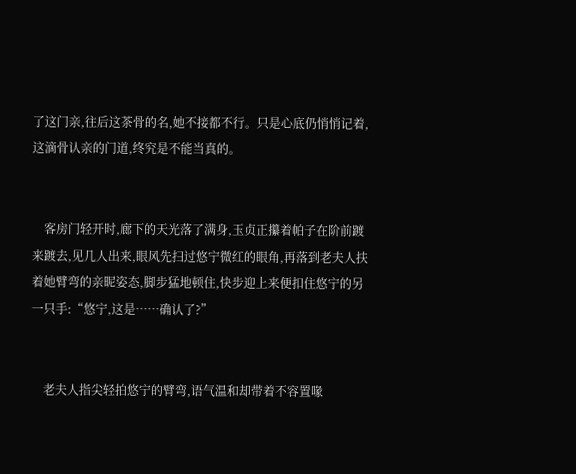了这门亲,往后这茶骨的名,她不接都不行。只是心底仍悄悄记着,这滴骨认亲的门道,终究是不能当真的。


    客房门轻开时,廊下的天光落了满身,玉贞正攥着帕子在阶前踱来踱去,见几人出来,眼风先扫过悠宁微红的眼角,再落到老夫人扶着她臂弯的亲昵姿态,脚步猛地顿住,快步迎上来便扣住悠宁的另一只手:“悠宁,这是……确认了?”


    老夫人指尖轻拍悠宁的臂弯,语气温和却带着不容置喙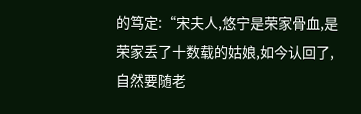的笃定:“宋夫人,悠宁是荣家骨血,是荣家丢了十数载的姑娘,如今认回了,自然要随老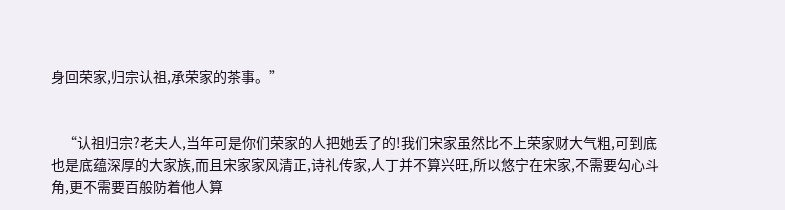身回荣家,归宗认祖,承荣家的茶事。”


    “认祖归宗?老夫人,当年可是你们荣家的人把她丢了的!我们宋家虽然比不上荣家财大气粗,可到底也是底蕴深厚的大家族,而且宋家家风清正,诗礼传家,人丁并不算兴旺,所以悠宁在宋家,不需要勾心斗角,更不需要百般防着他人算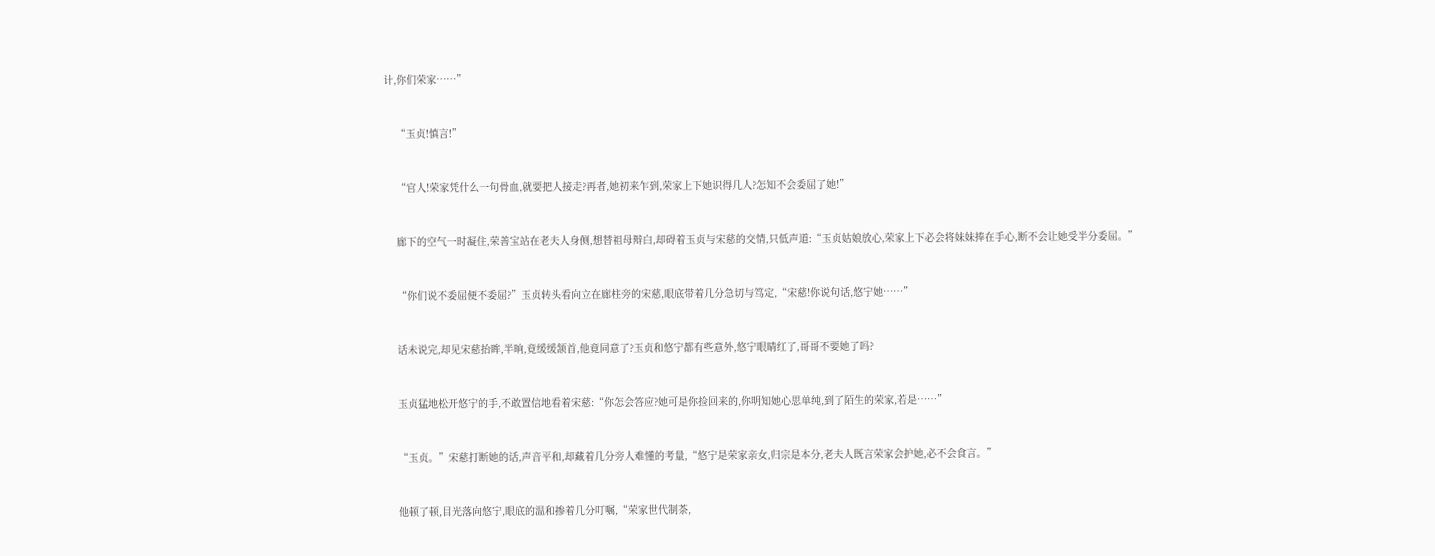计,你们荣家……”


    “玉贞!慎言!”


    “官人!荣家凭什么一句骨血,就要把人接走?再者,她初来乍到,荣家上下她识得几人?怎知不会委屈了她!”


    廊下的空气一时凝住,荣善宝站在老夫人身侧,想替祖母辩白,却碍着玉贞与宋慈的交情,只低声道:“玉贞姑娘放心,荣家上下必会将妹妹捧在手心,断不会让她受半分委屈。”


    “你们说不委屈便不委屈?”玉贞转头看向立在廊柱旁的宋慈,眼底带着几分急切与笃定,“宋慈!你说句话,悠宁她……”


    话未说完,却见宋慈抬眸,半晌,竟缓缓颔首,他竟同意了?玉贞和悠宁都有些意外,悠宁眼睛红了,哥哥不要她了吗?


    玉贞猛地松开悠宁的手,不敢置信地看着宋慈:“你怎会答应?她可是你捡回来的,你明知她心思单纯,到了陌生的荣家,若是……”


    “玉贞。”宋慈打断她的话,声音平和,却藏着几分旁人难懂的考量,“悠宁是荣家亲女,归宗是本分,老夫人既言荣家会护她,必不会食言。”


    他顿了顿,目光落向悠宁,眼底的温和掺着几分叮嘱,“荣家世代制茶,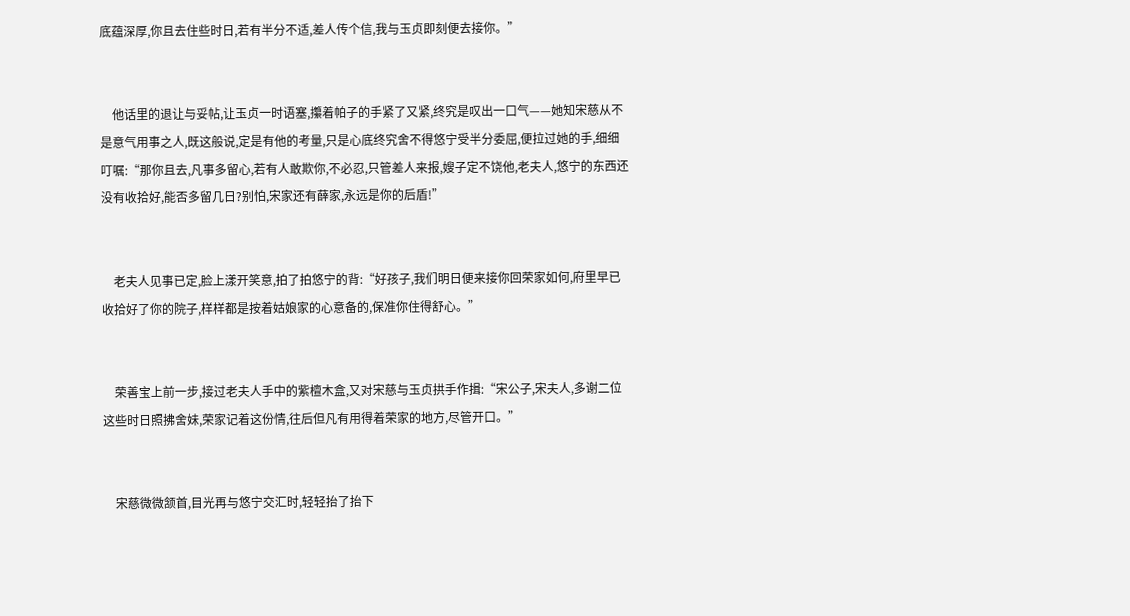底蕴深厚,你且去住些时日,若有半分不适,差人传个信,我与玉贞即刻便去接你。”


    他话里的退让与妥帖,让玉贞一时语塞,攥着帕子的手紧了又紧,终究是叹出一口气——她知宋慈从不是意气用事之人,既这般说,定是有他的考量,只是心底终究舍不得悠宁受半分委屈,便拉过她的手,细细叮嘱:“那你且去,凡事多留心,若有人敢欺你,不必忍,只管差人来报,嫂子定不饶他,老夫人,悠宁的东西还没有收拾好,能否多留几日?别怕,宋家还有薛家,永远是你的后盾!”


    老夫人见事已定,脸上漾开笑意,拍了拍悠宁的背:“好孩子,我们明日便来接你回荣家如何,府里早已收拾好了你的院子,样样都是按着姑娘家的心意备的,保准你住得舒心。”


    荣善宝上前一步,接过老夫人手中的紫檀木盒,又对宋慈与玉贞拱手作揖:“宋公子,宋夫人,多谢二位这些时日照拂舍妹,荣家记着这份情,往后但凡有用得着荣家的地方,尽管开口。”


    宋慈微微颔首,目光再与悠宁交汇时,轻轻抬了抬下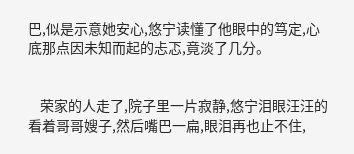巴,似是示意她安心,悠宁读懂了他眼中的笃定,心底那点因未知而起的忐忑,竟淡了几分。


    荣家的人走了,院子里一片寂静,悠宁泪眼汪汪的看着哥哥嫂子,然后嘴巴一扁,眼泪再也止不住,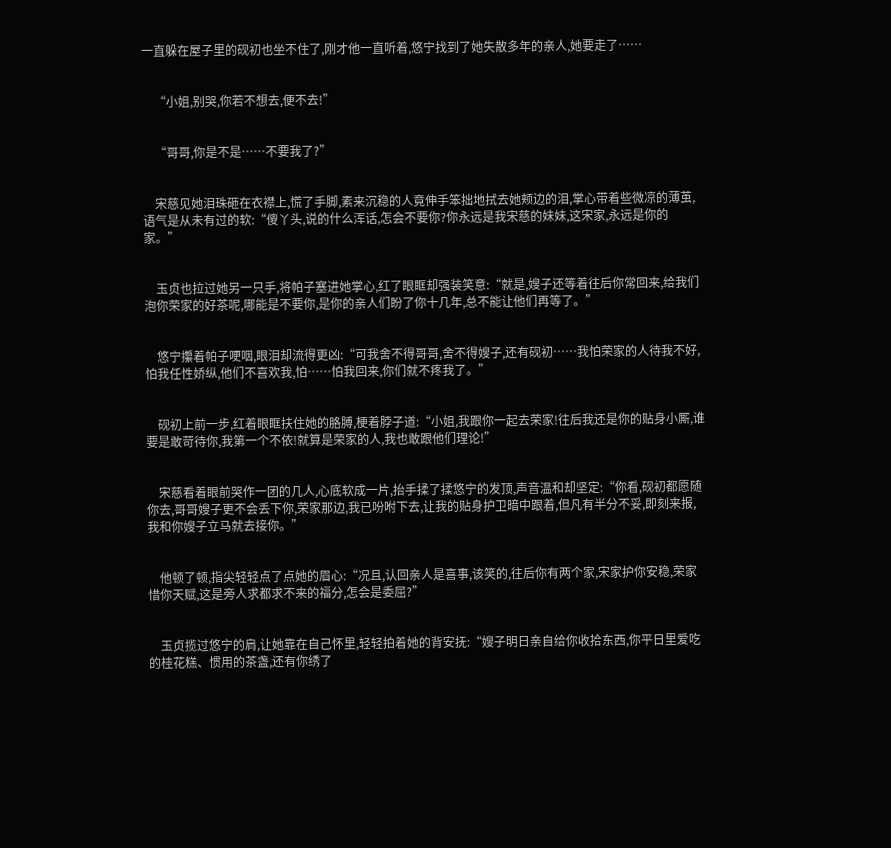一直躲在屋子里的砚初也坐不住了,刚才他一直听着,悠宁找到了她失散多年的亲人,她要走了……


    “小姐,别哭,你若不想去,便不去!”


    “哥哥,你是不是……不要我了?”


    宋慈见她泪珠砸在衣襟上,慌了手脚,素来沉稳的人竟伸手笨拙地拭去她颊边的泪,掌心带着些微凉的薄茧,语气是从未有过的软:“傻丫头,说的什么浑话,怎会不要你?你永远是我宋慈的妹妹,这宋家,永远是你的家。”


    玉贞也拉过她另一只手,将帕子塞进她掌心,红了眼眶却强装笑意:“就是,嫂子还等着往后你常回来,给我们泡你荣家的好茶呢,哪能是不要你,是你的亲人们盼了你十几年,总不能让他们再等了。”


    悠宁攥着帕子哽咽,眼泪却流得更凶:“可我舍不得哥哥,舍不得嫂子,还有砚初……我怕荣家的人待我不好,怕我任性娇纵,他们不喜欢我,怕……怕我回来,你们就不疼我了。”


    砚初上前一步,红着眼眶扶住她的胳膊,梗着脖子道:“小姐,我跟你一起去荣家!往后我还是你的贴身小厮,谁要是敢苛待你,我第一个不依!就算是荣家的人,我也敢跟他们理论!”


    宋慈看着眼前哭作一团的几人,心底软成一片,抬手揉了揉悠宁的发顶,声音温和却坚定:“你看,砚初都愿随你去,哥哥嫂子更不会丢下你,荣家那边,我已吩咐下去,让我的贴身护卫暗中跟着,但凡有半分不妥,即刻来报,我和你嫂子立马就去接你。”


    他顿了顿,指尖轻轻点了点她的眉心:“况且,认回亲人是喜事,该笑的,往后你有两个家,宋家护你安稳,荣家惜你天赋,这是旁人求都求不来的福分,怎会是委屈?”


    玉贞揽过悠宁的肩,让她靠在自己怀里,轻轻拍着她的背安抚:“嫂子明日亲自给你收拾东西,你平日里爱吃的桂花糕、惯用的茶盏,还有你绣了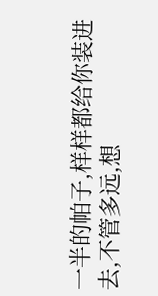一半的帕子,样样都给你装进去,不管多远,想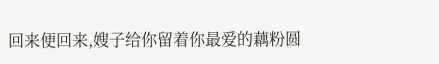回来便回来,嫂子给你留着你最爱的藕粉圆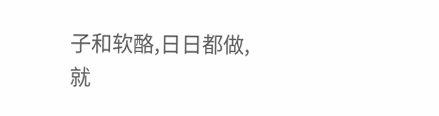子和软酪,日日都做,就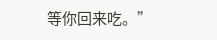等你回来吃。”